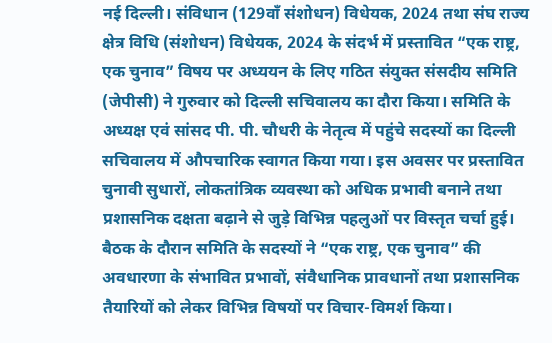नई दिल्ली। संविधान (129वाँ संशोधन) विधेयक, 2024 तथा संघ राज्य क्षेत्र विधि (संशोधन) विधेयक, 2024 के संदर्भ में प्रस्तावित “एक राष्ट्र, एक चुनाव” विषय पर अध्ययन के लिए गठित संयुक्त संसदीय समिति (जेपीसी) ने गुरुवार को दिल्ली सचिवालय का दौरा किया। समिति के अध्यक्ष एवं सांसद पी. पी. चौधरी के नेतृत्व में पहुंचे सदस्यों का दिल्ली सचिवालय में औपचारिक स्वागत किया गया। इस अवसर पर प्रस्तावित चुनावी सुधारों, लोकतांत्रिक व्यवस्था को अधिक प्रभावी बनाने तथा प्रशासनिक दक्षता बढ़ाने से जुड़े विभिन्न पहलुओं पर विस्तृत चर्चा हुई।
बैठक के दौरान समिति के सदस्यों ने “एक राष्ट्र, एक चुनाव” की अवधारणा के संभावित प्रभावों, संवैधानिक प्रावधानों तथा प्रशासनिक तैयारियों को लेकर विभिन्न विषयों पर विचार-विमर्श किया।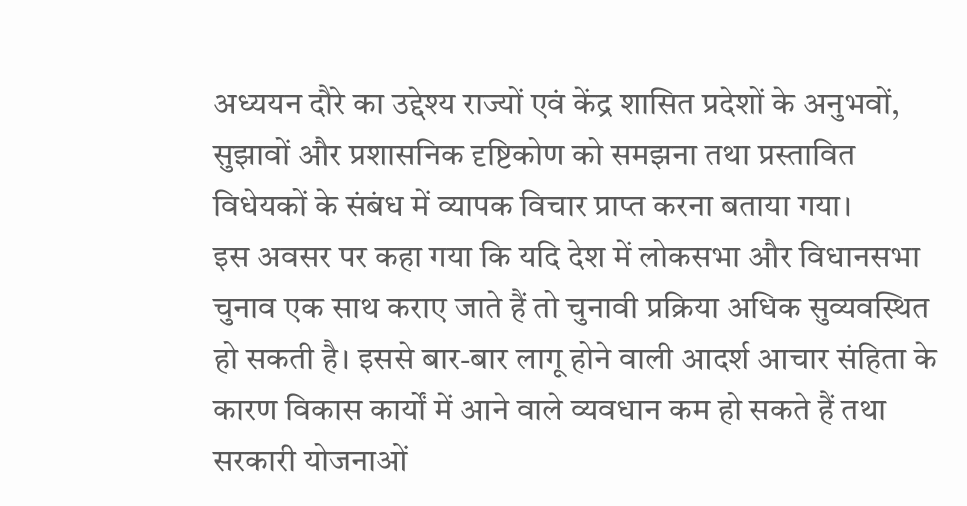अध्ययन दौरे का उद्देश्य राज्यों एवं केंद्र शासित प्रदेशों के अनुभवों, सुझावों और प्रशासनिक दृष्टिकोण को समझना तथा प्रस्तावित विधेयकों के संबंध में व्यापक विचार प्राप्त करना बताया गया।
इस अवसर पर कहा गया कि यदि देश में लोकसभा और विधानसभा चुनाव एक साथ कराए जाते हैं तो चुनावी प्रक्रिया अधिक सुव्यवस्थित हो सकती है। इससे बार-बार लागू होने वाली आदर्श आचार संहिता के कारण विकास कार्यों में आने वाले व्यवधान कम हो सकते हैं तथा सरकारी योजनाओं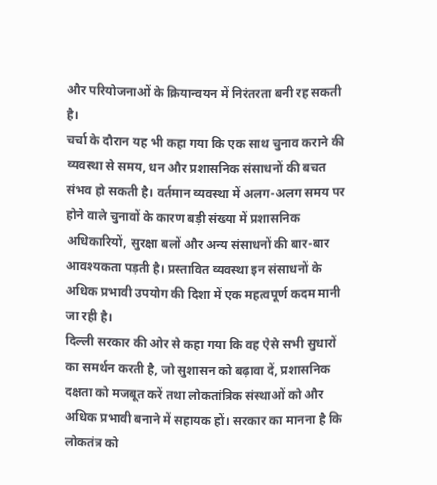और परियोजनाओं के क्रियान्वयन में निरंतरता बनी रह सकती है।
चर्चा के दौरान यह भी कहा गया कि एक साथ चुनाव कराने की व्यवस्था से समय, धन और प्रशासनिक संसाधनों की बचत संभव हो सकती है। वर्तमान व्यवस्था में अलग-अलग समय पर होने वाले चुनावों के कारण बड़ी संख्या में प्रशासनिक अधिकारियों, सुरक्षा बलों और अन्य संसाधनों की बार-बार आवश्यकता पड़ती है। प्रस्तावित व्यवस्था इन संसाधनों के अधिक प्रभावी उपयोग की दिशा में एक महत्वपूर्ण कदम मानी जा रही है।
दिल्ली सरकार की ओर से कहा गया कि वह ऐसे सभी सुधारों का समर्थन करती है, जो सुशासन को बढ़ावा दें, प्रशासनिक दक्षता को मजबूत करें तथा लोकतांत्रिक संस्थाओं को और अधिक प्रभावी बनाने में सहायक हों। सरकार का मानना है कि लोकतंत्र को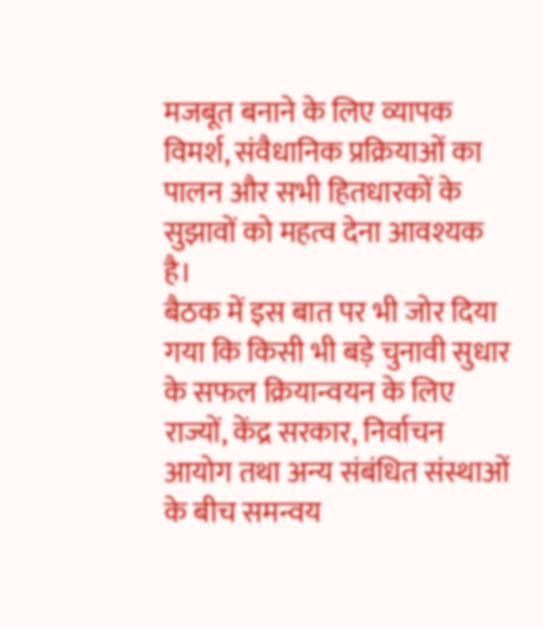मजबूत बनाने के लिए व्यापक विमर्श, संवैधानिक प्रक्रियाओं का पालन और सभी हितधारकों के सुझावों को महत्व देना आवश्यक है।
बैठक में इस बात पर भी जोर दिया गया कि किसी भी बड़े चुनावी सुधार के सफल क्रियान्वयन के लिए राज्यों, केंद्र सरकार, निर्वाचन आयोग तथा अन्य संबंधित संस्थाओं के बीच समन्वय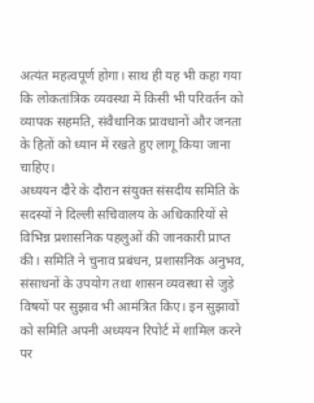अत्यंत महत्वपूर्ण होगा। साथ ही यह भी कहा गया कि लोकतांत्रिक व्यवस्था में किसी भी परिवर्तन को व्यापक सहमति, संवैधानिक प्रावधानों और जनता के हितों को ध्यान में रखते हुए लागू किया जाना चाहिए।
अध्ययन दौरे के दौरान संयुक्त संसदीय समिति के सदस्यों ने दिल्ली सचिवालय के अधिकारियों से विभिन्न प्रशासनिक पहलुओं की जानकारी प्राप्त की। समिति ने चुनाव प्रबंधन, प्रशासनिक अनुभव, संसाधनों के उपयोग तथा शासन व्यवस्था से जुड़े विषयों पर सुझाव भी आमंत्रित किए। इन सुझावों को समिति अपनी अध्ययन रिपोर्ट में शामिल करने पर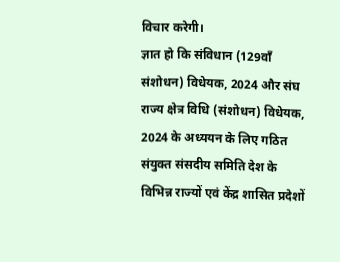विचार करेगी।
ज्ञात हो कि संविधान (129वाँ संशोधन) विधेयक, 2024 और संघ राज्य क्षेत्र विधि (संशोधन) विधेयक, 2024 के अध्ययन के लिए गठित संयुक्त संसदीय समिति देश के विभिन्न राज्यों एवं केंद्र शासित प्रदेशों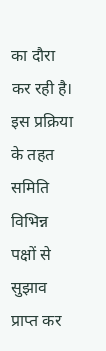का दौरा कर रही है। इस प्रक्रिया के तहत समिति विभिन्न पक्षों से सुझाव प्राप्त कर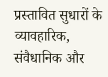प्रस्तावित सुधारों के व्यावहारिक, संवैधानिक और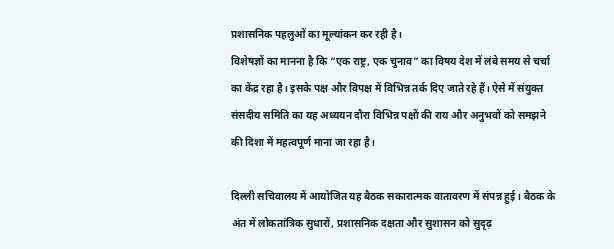प्रशासनिक पहलुओं का मूल्यांकन कर रही है।
विशेषज्ञों का मानना है कि “एक राष्ट्र, एक चुनाव” का विषय देश में लंबे समय से चर्चा का केंद्र रहा है। इसके पक्ष और विपक्ष में विभिन्न तर्क दिए जाते रहे हैं। ऐसे में संयुक्त संसदीय समिति का यह अध्ययन दौरा विभिन्न पक्षों की राय और अनुभवों को समझने की दिशा में महत्वपूर्ण माना जा रहा है।

दिल्ली सचिवालय में आयोजित यह बैठक सकारात्मक वातावरण में संपन्न हुई। बैठक के अंत में लोकतांत्रिक सुधारों, प्रशासनिक दक्षता और सुशासन को सुदृढ़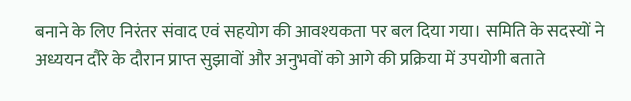बनाने के लिए निरंतर संवाद एवं सहयोग की आवश्यकता पर बल दिया गया। समिति के सदस्यों ने अध्ययन दौरे के दौरान प्राप्त सुझावों और अनुभवों को आगे की प्रक्रिया में उपयोगी बताते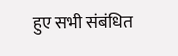हुए सभी संबंधित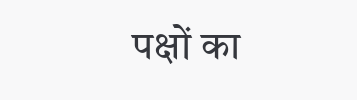पक्षों का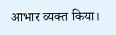आभार व्यक्त किया।